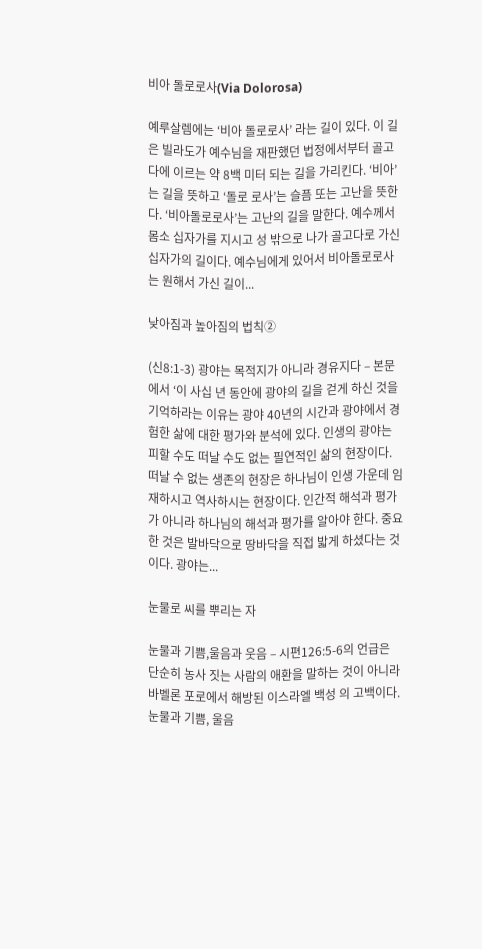비아 돌로로사(Via Dolorosa)

예루살렘에는 ‘비아 돌로로사’ 라는 길이 있다. 이 길은 빌라도가 예수님을 재판했던 법정에서부터 골고다에 이르는 약 8백 미터 되는 길을 가리킨다. ‘비아’는 길을 뜻하고 ‘돌로 로사’는 슬픔 또는 고난을 뜻한다. ‘비아돌로로사’는 고난의 길을 말한다. 예수께서 몸소 십자가를 지시고 성 밖으로 나가 골고다로 가신 십자가의 길이다. 예수님에게 있어서 비아돌로로사는 원해서 가신 길이...

낮아짐과 높아짐의 법칙②

(신8:1-3) 광야는 목적지가 아니라 경유지다 – 본문에서 ‘이 사십 년 동안에 광야의 길을 걷게 하신 것을 기억하라는 이유는 광야 40년의 시간과 광야에서 경험한 삶에 대한 평가와 분석에 있다. 인생의 광야는 피할 수도 떠날 수도 없는 필연적인 삶의 현장이다. 떠날 수 없는 생존의 현장은 하나님이 인생 가운데 임재하시고 역사하시는 현장이다. 인간적 해석과 평가가 아니라 하나님의 해석과 평가를 알아야 한다. 중요한 것은 발바닥으로 땅바닥을 직접 밟게 하셨다는 것이다. 광야는...

눈물로 씨를 뿌리는 자

눈물과 기쁨,울음과 웃음 – 시편126:5-6의 언급은 단순히 농사 짓는 사람의 애환을 말하는 것이 아니라 바벨론 포로에서 해방된 이스라엘 백성 의 고백이다. 눈물과 기쁨, 울음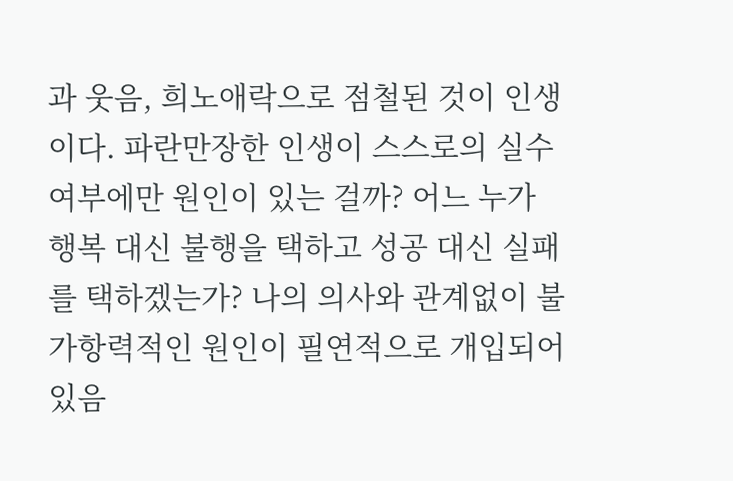과 웃음, 희노애락으로 점철된 것이 인생이다. 파란만장한 인생이 스스로의 실수여부에만 원인이 있는 걸까? 어느 누가 행복 대신 불행을 택하고 성공 대신 실패를 택하겠는가? 나의 의사와 관계없이 불가항력적인 원인이 필연적으로 개입되어 있음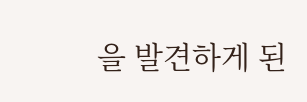을 발견하게 된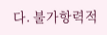다. 불가항력적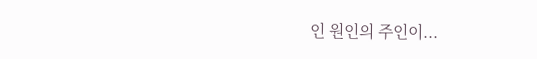인 원인의 주인이...